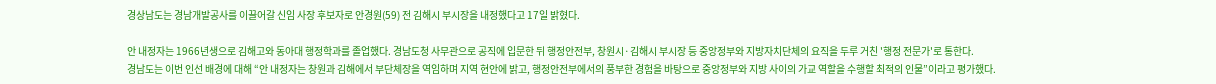경상남도는 경남개발공사를 이끌어갈 신임 사장 후보자로 안경원(59) 전 김해시 부시장을 내정했다고 17일 밝혔다.

안 내정자는 1966년생으로 김해고와 동아대 행정학과를 졸업했다. 경남도청 사무관으로 공직에 입문한 뒤 행정안전부, 창원시·김해시 부시장 등 중앙정부와 지방자치단체의 요직을 두루 거친 '행정 전문가'로 통한다.
경남도는 이번 인선 배경에 대해 “안 내정자는 창원과 김해에서 부단체장을 역임하며 지역 현안에 밝고, 행정안전부에서의 풍부한 경험을 바탕으로 중앙정부와 지방 사이의 가교 역할을 수행할 최적의 인물”이라고 평가했다.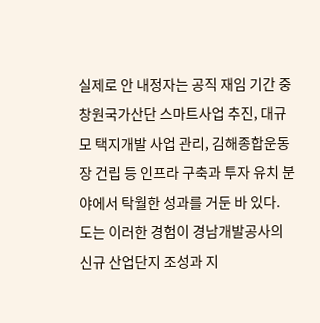실제로 안 내정자는 공직 재임 기간 중 창원국가산단 스마트사업 추진, 대규모 택지개발 사업 관리, 김해종합운동장 건립 등 인프라 구축과 투자 유치 분야에서 탁월한 성과를 거둔 바 있다. 도는 이러한 경험이 경남개발공사의 신규 산업단지 조성과 지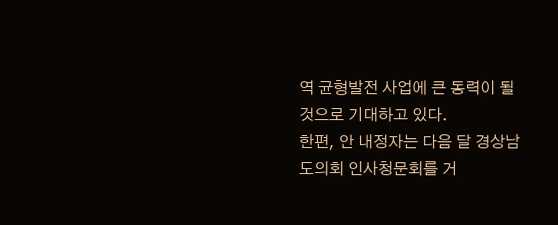역 균형발전 사업에 큰 동력이 될 것으로 기대하고 있다.
한편, 안 내정자는 다음 달 경상남도의회 인사청문회를 거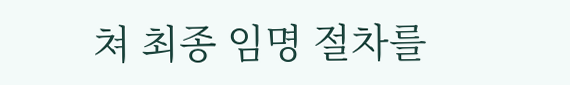쳐 최종 임명 절차를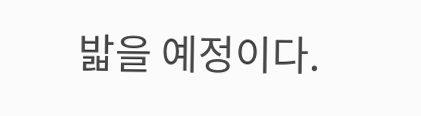밟을 예정이다.